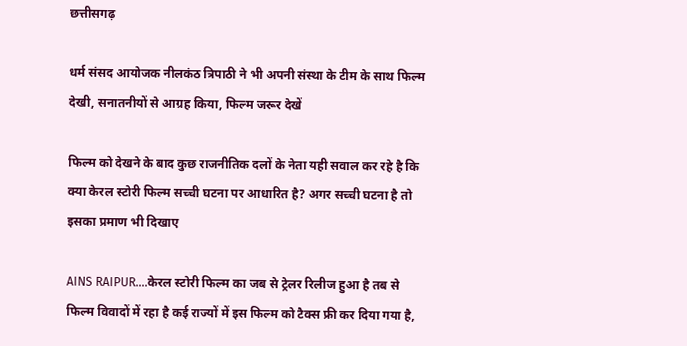छत्तीसगढ़

धर्म संसद आयोजक नीलकंठ त्रिपाठी ने भी अपनी संस्था के टीम के साथ फिल्म देखी, सनातनीयों से आग्रह किया, फिल्म जरूर देखें

फिल्म को देखने के बाद कुछ राजनीतिक दलों के नेता यही सवाल कर रहे है कि क्या केरल स्टोरी फिल्म सच्ची घटना पर आधारित है? अगर सच्ची घटना है तो इसका प्रमाण भी दिखाए

AINS RAIPUR….केरल स्टोरी फिल्म का जब से ट्रेलर रिलीज हुआ है तब से फिल्म विवादों में रहा है कई राज्यों में इस फिल्म को टैक्स फ्री कर दिया गया है,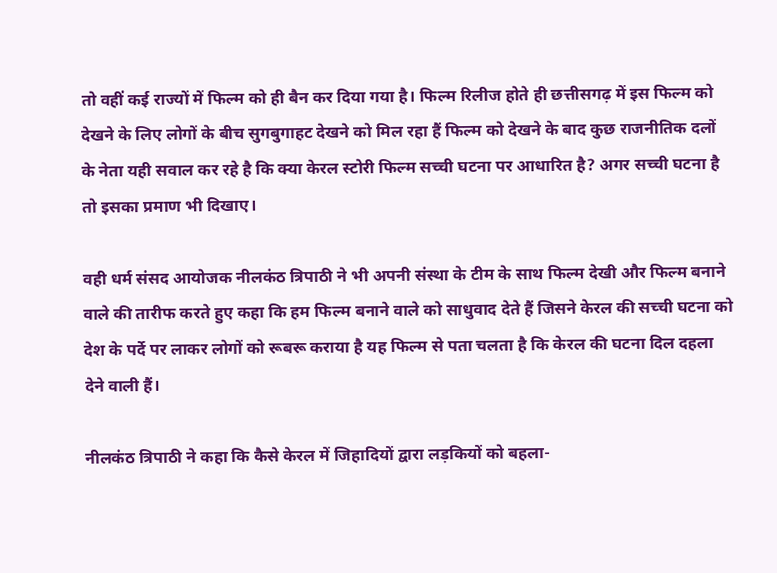तो वहीं कई राज्यों में फिल्म को ही बैन कर दिया गया है। फिल्म रिलीज होते ही छत्तीसगढ़ में इस फिल्म को देखने के लिए लोगों के बीच सुगबुगाहट देखने को मिल रहा हैं फिल्म को देखने के बाद कुछ राजनीतिक दलों के नेता यही सवाल कर रहे है कि क्या केरल स्टोरी फिल्म सच्ची घटना पर आधारित है? अगर सच्ची घटना है तो इसका प्रमाण भी दिखाए।

वही धर्म संसद आयोजक नीलकंठ त्रिपाठी ने भी अपनी संस्था के टीम के साथ फिल्म देखी और फिल्म बनाने वाले की तारीफ करते हुए कहा कि हम फिल्म बनाने वाले को साधुवाद देते हैं जिसने केरल की सच्ची घटना को देश के पर्दे पर लाकर लोगों को रूबरू कराया है यह फिल्म से पता चलता है कि केरल की घटना दिल दहला देने वाली हैं।

नीलकंठ त्रिपाठी ने कहा कि कैसे केरल में जिहादियों द्वारा लड़कियों को बहला-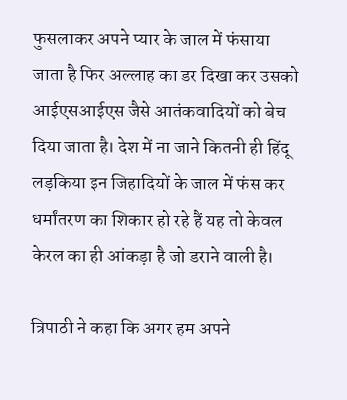फुसलाकर अपने प्यार के जाल में फंसाया जाता है फिर अल्लाह का डर दिखा कर उसको आईएसआईएस जैसे आतंकवादियों को बेच दिया जाता है। देश में ना जाने कितनी ही हिंदू लड़किया इन जिहादियों के जाल में फंस कर धर्मांतरण का शिकार हो रहे हैं यह तो केवल केरल का ही आंकड़ा है जो डराने वाली है।

त्रिपाठी ने कहा कि अगर हम अपने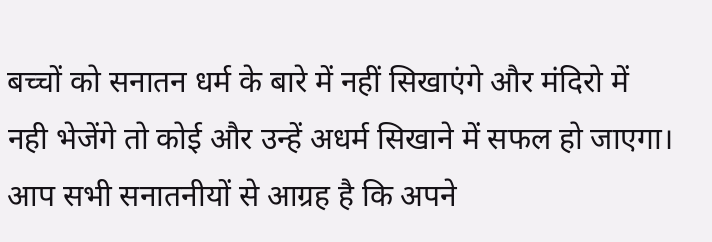बच्चों को सनातन धर्म के बारे में नहीं सिखाएंगे और मंदिरो में नही भेजेंगे तो कोई और उन्हें अधर्म सिखाने में सफल हो जाएगा। आप सभी सनातनीयों से आग्रह है कि अपने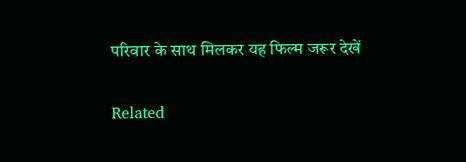परिवार के साथ मिलकर यह फिल्म जरूर देखें

Related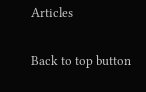Articles

Back to top button